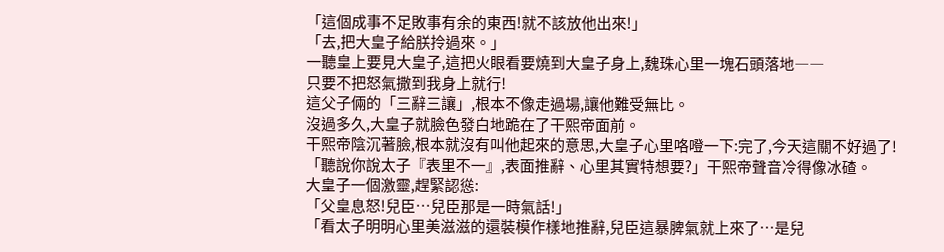「這個成事不足敗事有余的東西!就不該放他出來!」
「去,把大皇子給朕拎過來。」
一聽皇上要見大皇子,這把火眼看要燒到大皇子身上,魏珠心里一塊石頭落地――
只要不把怒氣撒到我身上就行!
這父子倆的「三辭三讓」,根本不像走過場,讓他難受無比。
沒過多久,大皇子就臉色發白地跪在了干熙帝面前。
干熙帝陰沉著臉,根本就沒有叫他起來的意思,大皇子心里咯噔一下:完了,今天這關不好過了!
「聽說你說太子『表里不一』,表面推辭、心里其實特想要?」干熙帝聲音冷得像冰碴。
大皇子一個激靈,趕緊認慫:
「父皇息怒!兒臣…兒臣那是一時氣話!」
「看太子明明心里美滋滋的還裝模作樣地推辭,兒臣這暴脾氣就上來了…是兒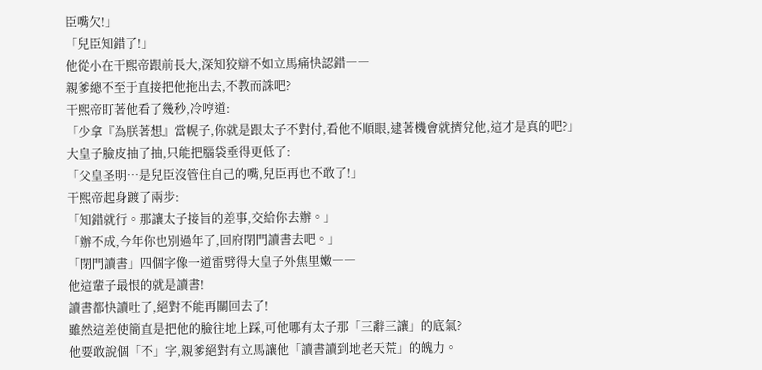臣嘴欠!」
「兒臣知錯了!」
他從小在干熙帝跟前長大,深知狡辯不如立馬痛快認錯――
親爹總不至于直接把他拖出去,不教而誅吧?
干熙帝盯著他看了幾秒,冷哼道:
「少拿『為朕著想』當幌子,你就是跟太子不對付,看他不順眼,逮著機會就擠兌他,這才是真的吧?」
大皇子臉皮抽了抽,只能把腦袋垂得更低了:
「父皇圣明…是兒臣沒管住自己的嘴,兒臣再也不敢了!」
干熙帝起身踱了兩步:
「知錯就行。那讓太子接旨的差事,交給你去辦。」
「辦不成,今年你也別過年了,回府閉門讀書去吧。」
「閉門讀書」四個字像一道雷劈得大皇子外焦里嫩――
他這輩子最恨的就是讀書!
讀書都快讀吐了,絕對不能再關回去了!
雖然這差使簡直是把他的臉往地上踩,可他哪有太子那「三辭三讓」的底氣?
他要敢說個「不」字,親爹絕對有立馬讓他「讀書讀到地老天荒」的魄力。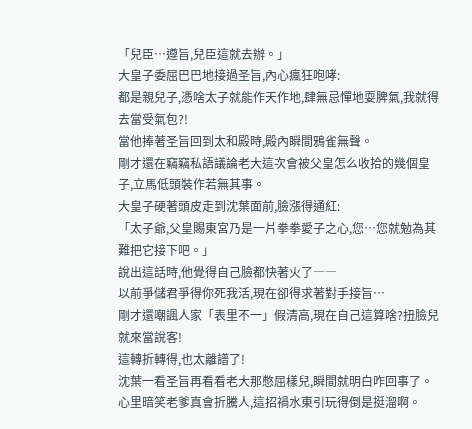「兒臣…遵旨,兒臣這就去辦。」
大皇子委屈巴巴地接過圣旨,內心瘋狂咆哮:
都是親兒子,憑啥太子就能作天作地,肆無忌憚地耍脾氣,我就得去當受氣包?!
當他捧著圣旨回到太和殿時,殿內瞬間鴉雀無聲。
剛才還在竊竊私語議論老大這次會被父皇怎么收拾的幾個皇子,立馬低頭裝作若無其事。
大皇子硬著頭皮走到沈葉面前,臉漲得通紅:
「太子爺,父皇賜東宮乃是一片拳拳愛子之心,您…您就勉為其難把它接下吧。」
說出這話時,他覺得自己臉都快著火了――
以前爭儲君爭得你死我活,現在卻得求著對手接旨…
剛才還嘲諷人家「表里不一」假清高,現在自己這算啥?扭臉兒就來當說客!
這轉折轉得,也太離譜了!
沈葉一看圣旨再看看老大那憋屈樣兒,瞬間就明白咋回事了。
心里暗笑老爹真會折騰人,這招禍水東引玩得倒是挺溜啊。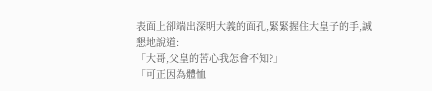表面上卻端出深明大義的面孔,緊緊握住大皇子的手,誠懇地說道:
「大哥,父皇的苦心我怎會不知?」
「可正因為體恤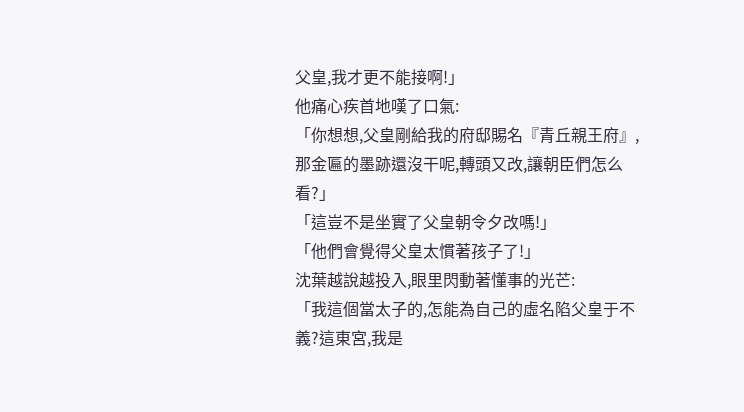父皇,我才更不能接啊!」
他痛心疾首地嘆了口氣:
「你想想,父皇剛給我的府邸賜名『青丘親王府』,那金匾的墨跡還沒干呢,轉頭又改,讓朝臣們怎么看?」
「這豈不是坐實了父皇朝令夕改嗎!」
「他們會覺得父皇太慣著孩子了!」
沈葉越說越投入,眼里閃動著懂事的光芒:
「我這個當太子的,怎能為自己的虛名陷父皇于不義?這東宮,我是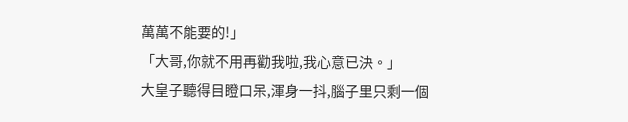萬萬不能要的!」
「大哥,你就不用再勸我啦,我心意已決。」
大皇子聽得目瞪口呆,渾身一抖,腦子里只剩一個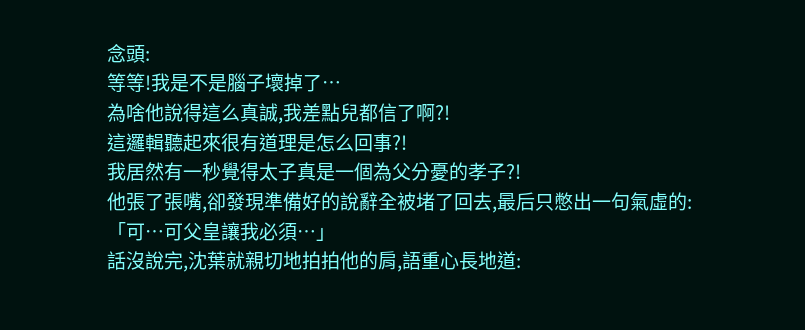念頭:
等等!我是不是腦子壞掉了…
為啥他說得這么真誠,我差點兒都信了啊?!
這邏輯聽起來很有道理是怎么回事?!
我居然有一秒覺得太子真是一個為父分憂的孝子?!
他張了張嘴,卻發現準備好的說辭全被堵了回去,最后只憋出一句氣虛的:
「可…可父皇讓我必須…」
話沒說完,沈葉就親切地拍拍他的肩,語重心長地道: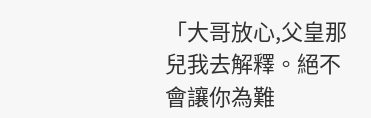「大哥放心,父皇那兒我去解釋。絕不會讓你為難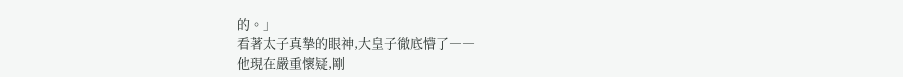的。」
看著太子真摯的眼神,大皇子徹底懵了――
他現在嚴重懷疑,剛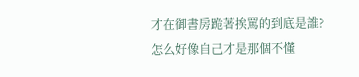才在御書房跪著挨罵的到底是誰?
怎么好像自己才是那個不懂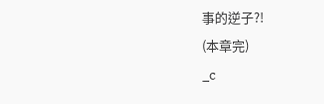事的逆子?!
(本章完)
_c